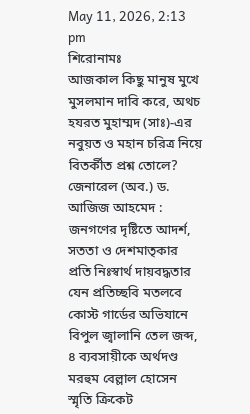May 11, 2026, 2:13 pm
শিরোনামঃ
আজকাল কিছু মানুষ মুখে মুসলমান দাবি করে, অথচ হযরত মুহাম্মদ (সাঃ)-এর নবুয়ত ও মহান চরিত্র নিয়ে বিতর্কীত প্রশ্ন তোলে? জেনারেল (অব.) ড. আজিজ আহমেদ : জনগণের দৃষ্টিতে আদর্শ, সততা ও দেশমাতৃকার প্রতি নিঃস্বার্থ দায়বদ্ধতার যেন প্রতিচ্ছবি মতলবে কোস্ট গার্ডের অভিযানে বিপুল জ্বালানি তেল জব্দ, ৪ ব্যবসায়ীকে অর্থদণ্ড মরহুম বেল্লাল হোসেন স্মৃতি ক্রিকেট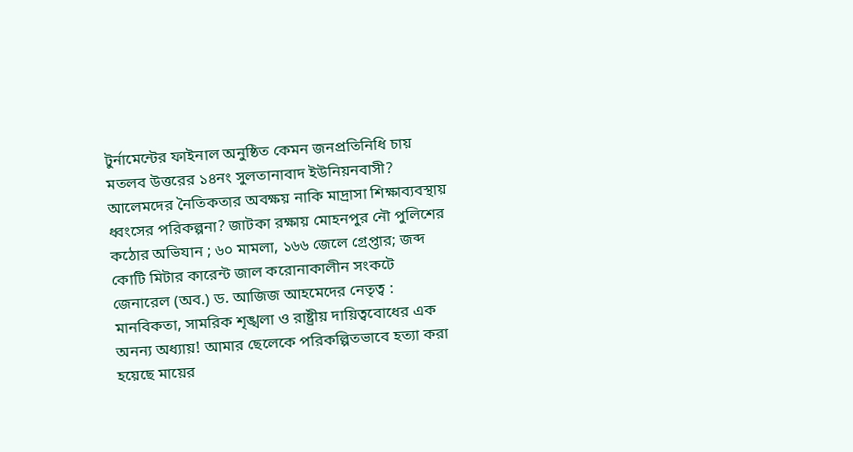টুর্নামেন্টের ফাইনাল অনুষ্ঠিত কেমন জনপ্রতিনিধি চায় মতলব উত্তরের ১৪নং সুলতানাবাদ ইউনিয়নবাসী? আলেমদের নৈতিকতার অবক্ষয় নাকি মাদ্রাসা শিক্ষাব্যবস্থায় ধ্বংসের পরিকল্পনা? জাটকা রক্ষায় মোহনপুর নৌ পুলিশের কঠোর অভিযান ; ৬০ মামলা, ১৬৬ জেলে গ্রেপ্তার; জব্দ কোটি মিটার কারেন্ট জাল করোনাকালীন সংকটে জেনারেল (অব.) ড. আজিজ আহমেদের নেতৃত্ব : মানবিকতা, সামরিক শৃঙ্খলা ও রাষ্ট্রীয় দায়িত্ববোধের এক অনন্য অধ্যায়! আমার ছেলেকে পরিকল্পিতভাবে হত্যা করা হয়েছে মায়ের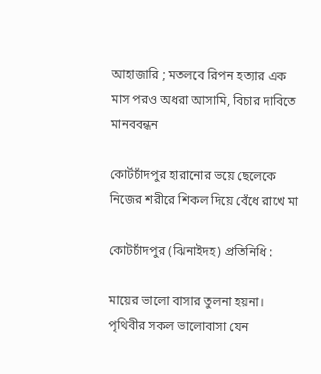আহাজারি ; মতলবে রিপন হত্যার এক মাস পরও অধরা আসামি, বিচার দাবিতে মানববন্ধন

কোর্টচাঁদপুর হারানোর ভয়ে ছেলেকে নিজের শরীরে শিকল দিয়ে বেঁধে রাখে মা

কোটচাঁদপুর (ঝিনাইদহ) প্রতিনিধি :

মায়ের ভালো বাসার তুলনা হয়না। পৃথিবীর সকল ভালোবাসা যেন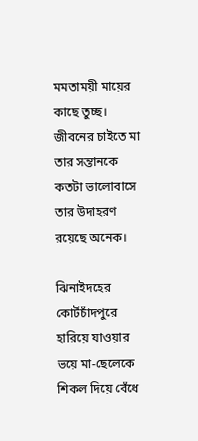মমতাময়ী মায়ের কাছে তুচ্ছ। জীবনের চাইতে মা তার সন্তানকে কতটা ভালোবাসে তার উদাহরণ রয়েছে অনেক।

ঝিনাইদহের কোর্টচাঁদপুরে হারিয়ে যাওয়ার ভয়ে মা-ছেলেকে শিকল দিয়ে বেঁধে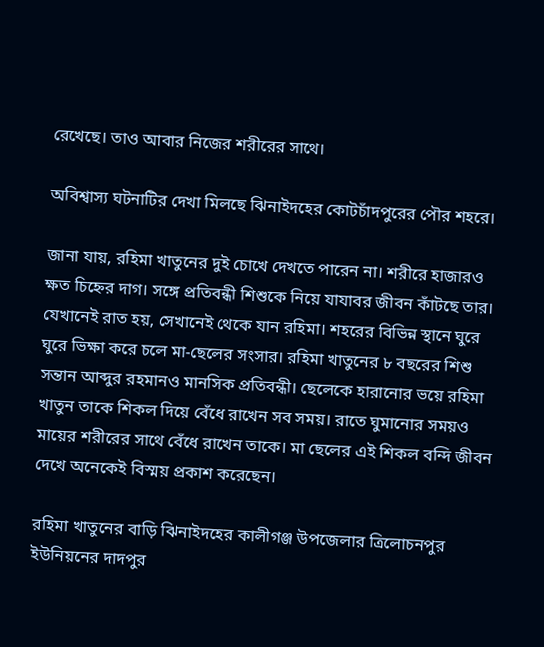রেখেছে। তাও আবার নিজের শরীরের সাথে।

অবিশ্বাস্য ঘটনাটির দেখা মিলছে ঝিনাইদহের কোটচাঁদপুরের পৌর শহরে।

জানা যায়, রহিমা খাতুনের দুই চোখে দেখতে পারেন না। শরীরে হাজারও ক্ষত চিহ্নের দাগ। সঙ্গে প্রতিবন্ধী শিশুকে নিয়ে যাযাবর জীবন কাঁটছে তার। যেখানেই রাত হয়, সেখানেই থেকে যান রহিমা। শহরের বিভিন্ন স্থানে ঘুরে ঘুরে ভিক্ষা করে চলে মা-ছেলের সংসার। রহিমা খাতুনের ৮ বছরের শিশু সন্তান আব্দুর রহমানও মানসিক প্রতিবন্ধী। ছেলেকে হারানোর ভয়ে রহিমা খাতুন তাকে শিকল দিয়ে বেঁধে রাখেন সব সময়। রাতে ঘুমানোর সময়ও মায়ের শরীরের সাথে বেঁধে রাখেন তাকে। মা ছেলের এই শিকল বন্দি জীবন দেখে অনেকেই বিস্ময় প্রকাশ করেছেন।

রহিমা খাতুনের বাড়ি ঝিনাইদহের কালীগঞ্জ উপজেলার ত্রিলোচনপুর ইউনিয়নের দাদপুর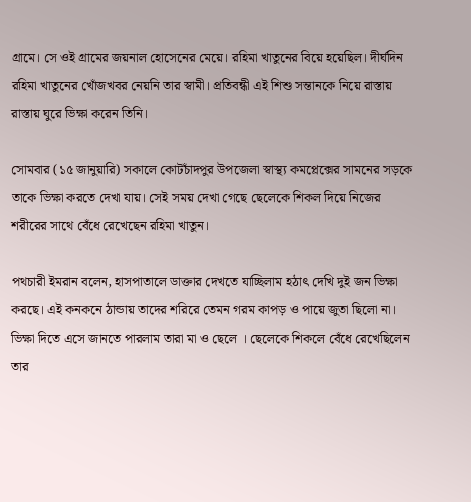গ্রামে। সে ওই গ্রামের জয়নাল হোসেনের মেয়ে। রহিমা খাতুনের বিয়ে হয়েছিল। দীর্ঘদিন রহিমা খাতুনের খোঁজখবর নেয়নি তার স্বামী। প্রতিবন্ধী এই শিশু সন্তানকে নিয়ে রাস্তায় রাস্তায় ঘুরে ভিক্ষা করেন তিনি।

সোমবার (১৫ জানুয়ারি) সকালে কোটচাঁদপুর উপজেলা স্বাস্থ্য কমপ্লেক্সের সামনের সড়কে তাকে ভিক্ষা করতে দেখা যায়। সেই সময় দেখা গেছে ছেলেকে শিকল দিয়ে নিজের শরীরের সাথে বেঁধে রেখেছেন রহিমা খাতুন।

পথচারী ইমরান বলেন, হাসপাতালে ডাক্তার দেখতে যাচ্ছিলাম হঠাৎ দেখি দুই জন ভিক্ষা করছে। এই কনকনে ঠান্ডায় তাদের শরিরে তেমন গরম কাপড় ও পায়ে জুতা ছিলো না। ভিক্ষা দিতে এসে জানতে পারলাম তারা মা ও ছেলে । ছেলেকে শিকলে বেঁধে রেখেছিলেন তার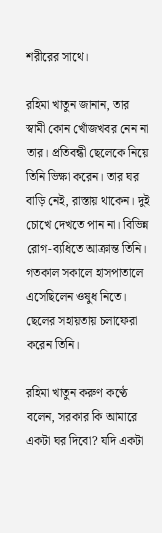শরীরের সাথে।

রহিমা খাতুন জানান, তার স্বামী কোন খোঁজখবর নেন না তার। প্রতিবন্ধী ছেলেকে নিয়ে তিনি ভিক্ষা করেন। তার ঘর বাড়ি নেই, রাস্তায় থাকেন। দুই চোখে দেখতে পান না। বিভিন্ন রোগ-ব্যধিতে আক্রান্ত তিনি। গতকাল সকালে হাসপাতালে এসেছিলেন ওষুধ নিতে। ছেলের সহায়তায় চলাফেরা করেন তিনি।

রহিমা খাতুন করুণ কণ্ঠে বলেন, সরকার কি আমারে একটা ঘর দিবো? যদি একটা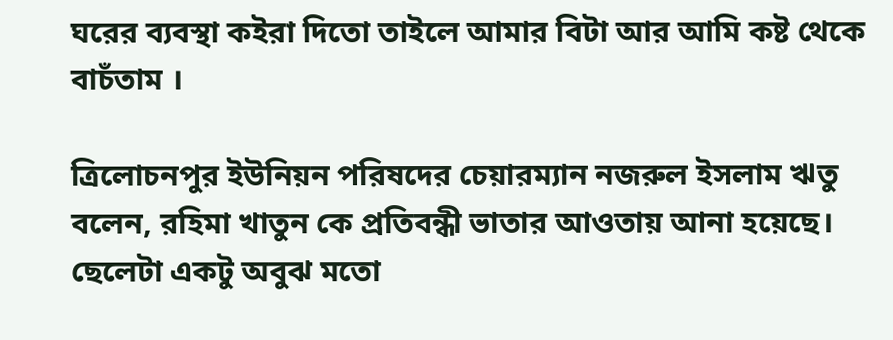ঘরের ব্যবস্থা কইরা দিতো তাইলে আমার বিটা আর আমি কষ্ট থেকে বাচঁতাম ।

ত্রিলোচনপুর ইউনিয়ন পরিষদের চেয়ারম্যান নজরুল ইসলাম ঋতু বলেন, রহিমা খাতুন কে প্রতিবন্ধী ভাতার আওতায় আনা হয়েছে। ছেলেটা একটু অবুঝ মতো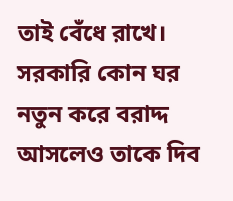তাই বেঁধে রাখে। সরকারি কোন ঘর নতুন করে বরাদ্দ আসলেও তাকে দিব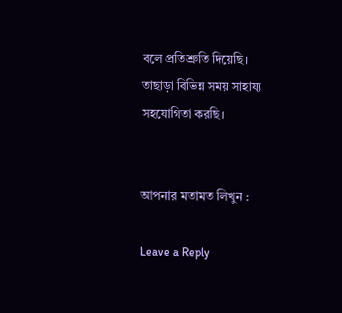বলে প্রতিশ্রুতি দিয়েছি। তাছাড়া বিভিন্ন সময় সাহায্য সহযোগিতা করছি।


আপনার মতামত লিখুন :

Leave a Reply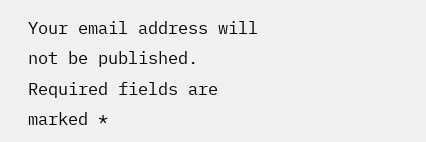Your email address will not be published. Required fields are marked *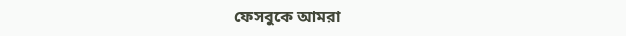ফেসবুকে আমরা